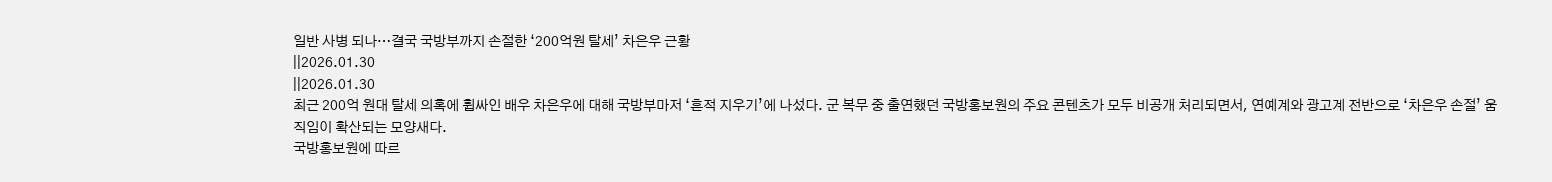일반 사병 되나…결국 국방부까지 손절한 ‘200억원 탈세’ 차은우 근황
||2026.01.30
||2026.01.30
최근 200억 원대 탈세 의혹에 휩싸인 배우 차은우에 대해 국방부마저 ‘흔적 지우기’에 나섰다. 군 복무 중 출연했던 국방홍보원의 주요 콘텐츠가 모두 비공개 처리되면서, 연예계와 광고계 전반으로 ‘차은우 손절’ 움직임이 확산되는 모양새다.
국방홍보원에 따르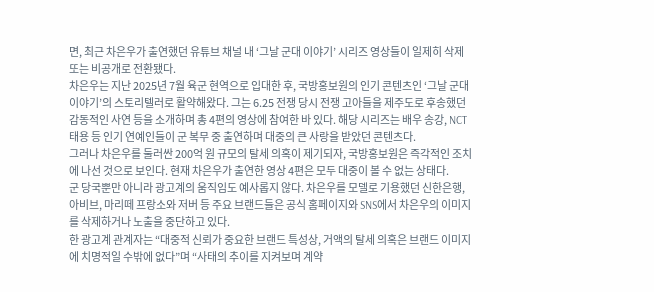면, 최근 차은우가 출연했던 유튜브 채널 내 ‘그날 군대 이야기’ 시리즈 영상들이 일제히 삭제 또는 비공개로 전환됐다.
차은우는 지난 2025년 7월 육군 현역으로 입대한 후, 국방홍보원의 인기 콘텐츠인 ‘그날 군대 이야기’의 스토리텔러로 활약해왔다. 그는 6.25 전쟁 당시 전쟁 고아들을 제주도로 후송했던 감동적인 사연 등을 소개하며 총 4편의 영상에 참여한 바 있다. 해당 시리즈는 배우 송강, NCT 태용 등 인기 연예인들이 군 복무 중 출연하며 대중의 큰 사랑을 받았던 콘텐츠다.
그러나 차은우를 둘러싼 200억 원 규모의 탈세 의혹이 제기되자, 국방홍보원은 즉각적인 조치에 나선 것으로 보인다. 현재 차은우가 출연한 영상 4편은 모두 대중이 볼 수 없는 상태다.
군 당국뿐만 아니라 광고계의 움직임도 예사롭지 않다. 차은우를 모델로 기용했던 신한은행, 아비브, 마리떼 프랑소와 저버 등 주요 브랜드들은 공식 홈페이지와 SNS에서 차은우의 이미지를 삭제하거나 노출을 중단하고 있다.
한 광고계 관계자는 “대중적 신뢰가 중요한 브랜드 특성상, 거액의 탈세 의혹은 브랜드 이미지에 치명적일 수밖에 없다”며 “사태의 추이를 지켜보며 계약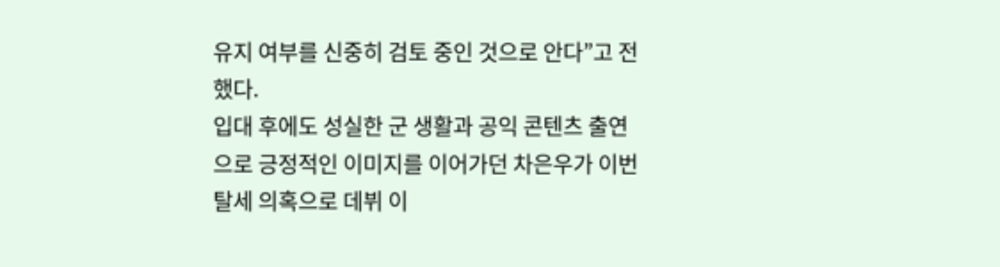유지 여부를 신중히 검토 중인 것으로 안다”고 전했다.
입대 후에도 성실한 군 생활과 공익 콘텐츠 출연으로 긍정적인 이미지를 이어가던 차은우가 이번 탈세 의혹으로 데뷔 이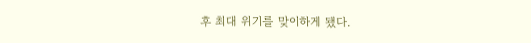후 최대 위기를 맞이하게 됐다.